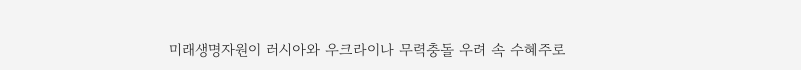미래생명자원이 러시아와 우크라이나 무력충돌 우려 속 수혜주로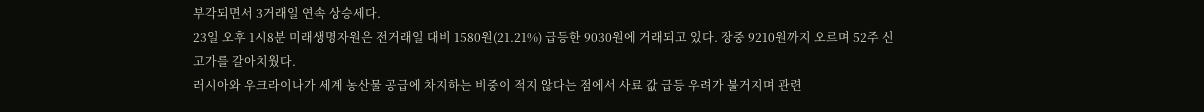부각되면서 3거래일 연속 상승세다.
23일 오후 1시8분 미래생명자원은 전거래일 대비 1580원(21.21%) 급등한 9030원에 거래되고 있다. 장중 9210원까지 오르며 52주 신고가를 갈아치웠다.
러시아와 우크라이나가 세계 농산물 공급에 차지하는 비중이 적지 않다는 점에서 사료 값 급등 우려가 불거지며 관련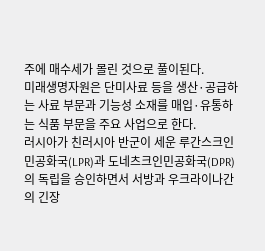주에 매수세가 몰린 것으로 풀이된다.
미래생명자원은 단미사료 등을 생산·공급하는 사료 부문과 기능성 소재를 매입·유통하는 식품 부문을 주요 사업으로 한다.
러시아가 친러시아 반군이 세운 루간스크인민공화국(LPR)과 도네츠크인민공화국(DPR)의 독립을 승인하면서 서방과 우크라이나간의 긴장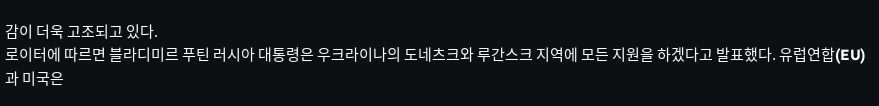감이 더욱 고조되고 있다.
로이터에 따르면 블라디미르 푸틴 러시아 대통령은 우크라이나의 도네츠크와 루간스크 지역에 모든 지원을 하겠다고 발표했다. 유럽연합(EU)과 미국은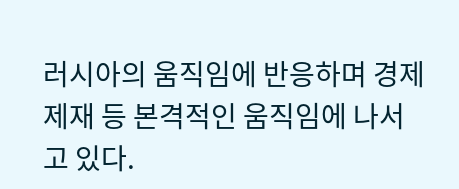러시아의 움직임에 반응하며 경제 제재 등 본격적인 움직임에 나서고 있다.